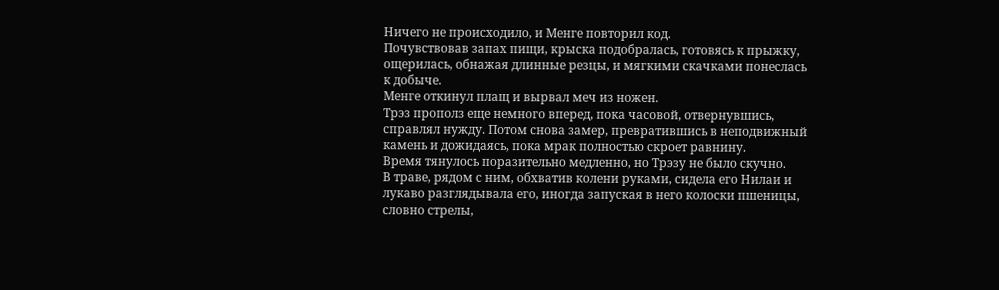Ничего не происходило, и Менге повторил код.
Почувствовав запах пищи, крыска подобралась, готовясь к прыжку, ощерилась, обнажая длинные резцы, и мягкими скачками понеслась к добыче.
Менге откинул плащ и вырвал меч из ножен.
Трэз прополз еще немного вперед, пока часовой, отвернувшись, справлял нужду. Потом снова замер, превратившись в неподвижный камень и дожидаясь, пока мрак полностью скроет равнину.
Время тянулось поразительно медленно, но Трэзу не было скучно.
В траве, рядом с ним, обхватив колени руками, сидела его Нилаи и лукаво разглядывала его, иногда запуская в него колоски пшеницы, словно стрелы,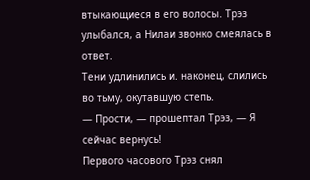втыкающиеся в его волосы. Трэз улыбался, а Нилаи звонко смеялась в ответ.
Тени удлинились и. наконец, слились во тьму, окутавшую степь.
— Прости, — прошептал Трэз, — Я сейчас вернусь!
Первого часового Трэз снял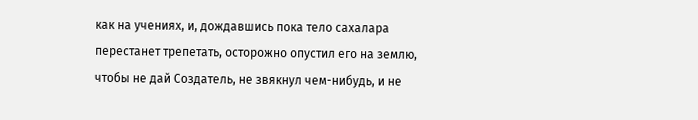как на учениях, и, дождавшись пока тело сахалара перестанет трепетать, осторожно опустил его на землю, чтобы не дай Создатель, не звякнул чем-нибудь, и не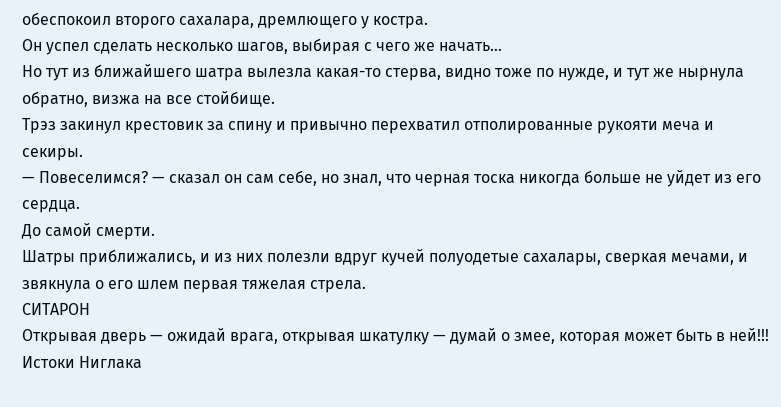обеспокоил второго сахалара, дремлющего у костра.
Он успел сделать несколько шагов, выбирая с чего же начать…
Но тут из ближайшего шатра вылезла какая-то стерва, видно тоже по нужде, и тут же нырнула обратно, визжа на все стойбище.
Трэз закинул крестовик за спину и привычно перехватил отполированные рукояти меча и секиры.
— Повеселимся? — сказал он сам себе, но знал, что черная тоска никогда больше не уйдет из его сердца.
До самой смерти.
Шатры приближались, и из них полезли вдруг кучей полуодетые сахалары, сверкая мечами, и звякнула о его шлем первая тяжелая стрела.
СИТАРОН
Открывая дверь — ожидай врага, открывая шкатулку — думай о змее, которая может быть в ней!!!
Истоки Ниглака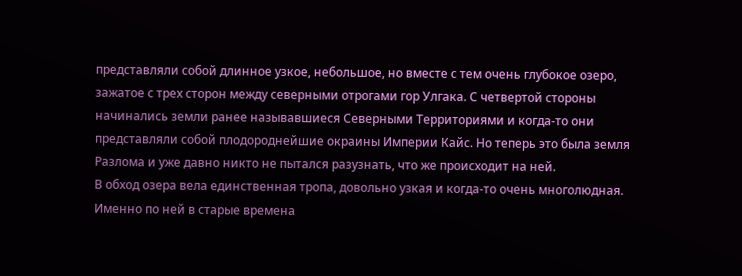представляли собой длинное узкое, небольшое, но вместе с тем очень глубокое озеро, зажатое с трех сторон между северными отрогами гор Улгака. С четвертой стороны начинались земли ранее называвшиеся Северными Территориями и когда-то они представляли собой плодороднейшие окраины Империи Кайс. Но теперь это была земля Разлома и уже давно никто не пытался разузнать, что же происходит на ней.
В обход озера вела единственная тропа, довольно узкая и когда-то очень многолюдная. Именно по ней в старые времена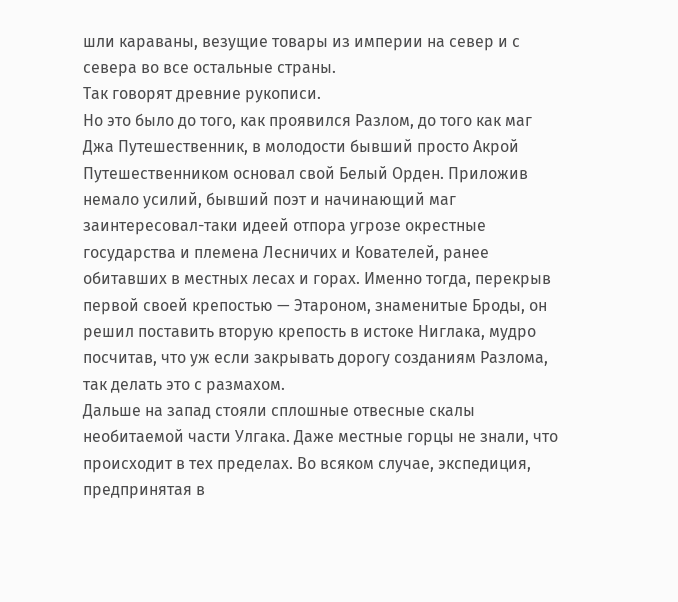шли караваны, везущие товары из империи на север и с севера во все остальные страны.
Так говорят древние рукописи.
Но это было до того, как проявился Разлом, до того как маг Джа Путешественник, в молодости бывший просто Акрой Путешественником основал свой Белый Орден. Приложив немало усилий, бывший поэт и начинающий маг заинтересовал-таки идеей отпора угрозе окрестные государства и племена Лесничих и Кователей, ранее обитавших в местных лесах и горах. Именно тогда, перекрыв первой своей крепостью — Этароном, знаменитые Броды, он решил поставить вторую крепость в истоке Ниглака, мудро посчитав, что уж если закрывать дорогу созданиям Разлома, так делать это с размахом.
Дальше на запад стояли сплошные отвесные скалы необитаемой части Улгака. Даже местные горцы не знали, что происходит в тех пределах. Во всяком случае, экспедиция, предпринятая в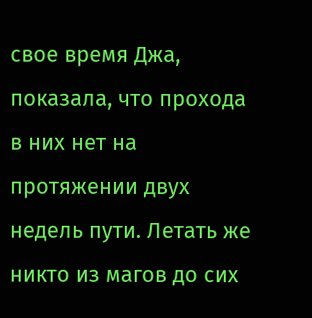свое время Джа, показала, что прохода в них нет на протяжении двух недель пути. Летать же никто из магов до сих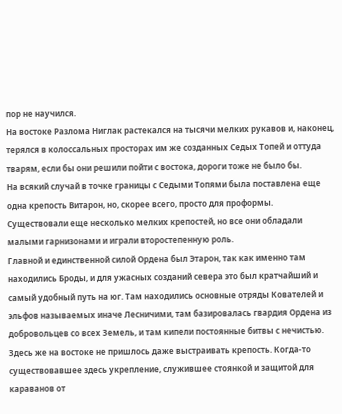пор не научился.
На востоке Разлома Ниглак растекался на тысячи мелких рукавов и, наконец, терялся в колоссальных просторах им же созданных Седых Топей и оттуда тварям, если бы они решили пойти с востока, дороги тоже не было бы.
На всякий случай в точке границы с Седыми Топями была поставлена еще одна крепость Витарон, но, скорее всего, просто для проформы.
Существовали еще несколько мелких крепостей, но все они обладали малыми гарнизонами и играли второстепенную роль.
Главной и единственной силой Ордена был Этарон, так как именно там находились Броды, и для ужасных созданий севера это был кратчайший и самый удобный путь на юг. Там находились основные отряды Кователей и эльфов называемых иначе Лесничими, там базировалась гвардия Ордена из добровольцев со всех Земель, и там кипели постоянные битвы с нечистью.
Здесь же на востоке не пришлось даже выстраивать крепость. Когда-то существовавшее здесь укрепление, служившее стоянкой и защитой для караванов от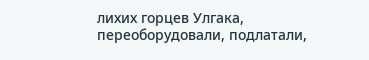лихих горцев Улгака, переоборудовали, подлатали,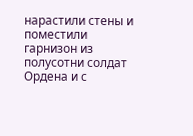нарастили стены и поместили гарнизон из полусотни солдат Ордена и с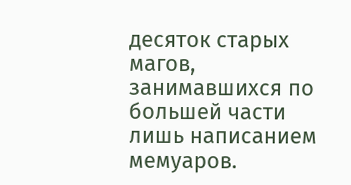десяток старых магов, занимавшихся по большей части лишь написанием мемуаров.